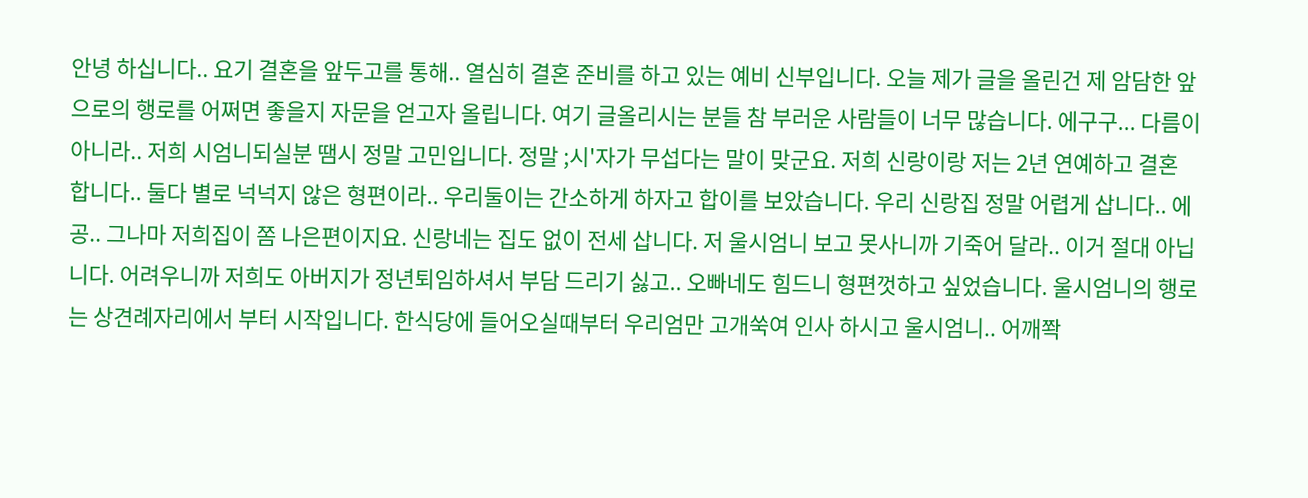안녕 하십니다.. 요기 결혼을 앞두고를 통해.. 열심히 결혼 준비를 하고 있는 예비 신부입니다. 오늘 제가 글을 올린건 제 암담한 앞으로의 행로를 어쩌면 좋을지 자문을 얻고자 올립니다. 여기 글올리시는 분들 참 부러운 사람들이 너무 많습니다. 에구구... 다름이 아니라.. 저희 시엄니되실분 땜시 정말 고민입니다. 정말 ;시'자가 무섭다는 말이 맞군요. 저희 신랑이랑 저는 2년 연예하고 결혼 합니다.. 둘다 별로 넉넉지 않은 형편이라.. 우리둘이는 간소하게 하자고 합이를 보았습니다. 우리 신랑집 정말 어렵게 삽니다.. 에공.. 그나마 저희집이 쫌 나은편이지요. 신랑네는 집도 없이 전세 삽니다. 저 울시엄니 보고 못사니까 기죽어 달라.. 이거 절대 아닙니다. 어려우니까 저희도 아버지가 정년퇴임하셔서 부담 드리기 싫고.. 오빠네도 힘드니 형편껏하고 싶었습니다. 울시엄니의 행로는 상견례자리에서 부터 시작입니다. 한식당에 들어오실때부터 우리엄만 고개쑥여 인사 하시고 울시엄니.. 어깨쫙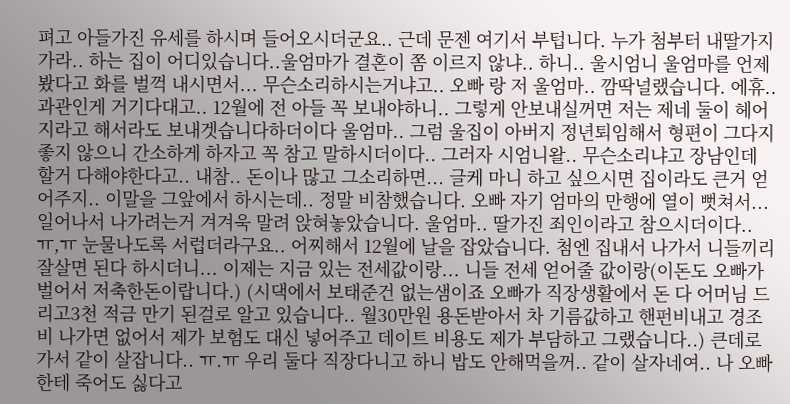펴고 아들가진 유세를 하시며 들어오시더군요.. 근데 문젠 여기서 부텁니다. 누가 첨부터 내딸가지가라.. 하는 집이 어디있습니다..울엄마가 결혼이 쫌 이르지 않냐.. 하니.. 울시엄니 울엄마를 언제 봤다고 화를 벌꺽 내시면서... 무슨소리하시는거냐고.. 오빠 랑 저 울엄마.. 깜딱널랬습니다. 에휴.. 과관인게 거기다대고.. 12월에 전 아들 꼭 보내야하니.. 그렇게 안보내실꺼면 저는 제네 둘이 헤어지라고 해서라도 보내겟습니다하더이다 울엄마.. 그럼 울집이 아버지 정년퇴임해서 형편이 그다지 좋지 않으니 간소하게 하자고 꼭 참고 말하시더이다.. 그러자 시엄니왈.. 무슨소리냐고 장남인데 할거 다해야한다고.. 내참.. 돈이나 많고 그소리하면... 글케 마니 하고 싶으시면 집이라도 큰거 얻어주지.. 이말을 그앞에서 하시는데.. 정말 비참했습니다. 오빠 자기 엄마의 만행에 열이 뻣쳐서... 일어나서 나가려는거 겨겨욱 말려 앉혀놓았습니다. 울엄마.. 딸가진 죄인이라고 참으시더이다.. ㅠ,ㅠ 눈물나도록 서럽더라구요.. 어찌해서 12월에 날을 잡았습니다. 첨엔 집내서 나가서 니들끼리 잘살면 된다 하시더니... 이제는 지금 있는 전세값이랑... 니들 전세 얻어줄 값이랑(이돈도 오빠가 벌어서 저축한돈이랍니다.) (시댁에서 보태준건 없는샘이죠 오빠가 직장생활에서 돈 다 어머님 드리고3천 적금 만기 된걸로 알고 있습니다.. 월30만원 용돈받아서 차 기름값하고 핸펀비내고 경조비 나가면 없어서 제가 보험도 대신 넣어주고 데이트 비용도 제가 부담하고 그랬습니다..) 큰데로가서 같이 살잡니다.. ㅠ.ㅠ 우리 둘다 직장다니고 하니 밥도 안해먹을꺼.. 같이 살자네여.. 나 오빠한테 죽어도 싫다고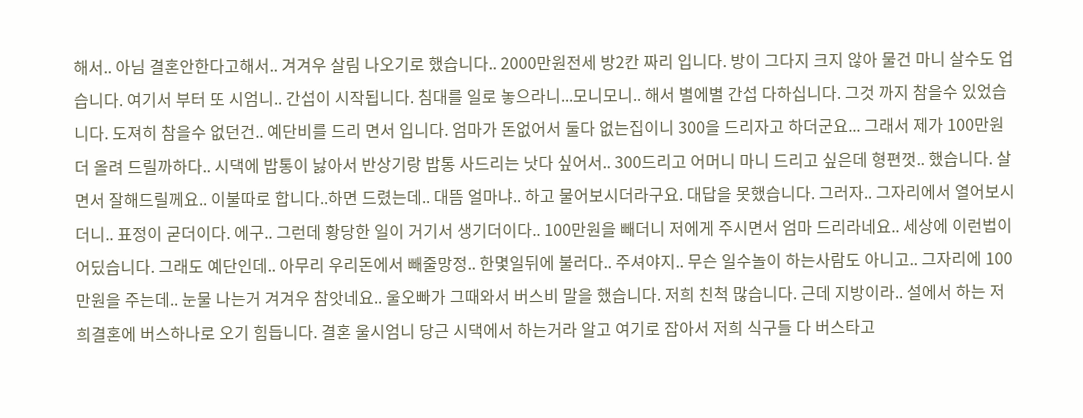해서.. 아님 결혼안한다고해서.. 겨겨우 살림 나오기로 했습니다.. 2000만원전세 방2칸 짜리 입니다. 방이 그다지 크지 않아 물건 마니 살수도 업습니다. 여기서 부터 또 시엄니.. 간섭이 시작됩니다. 침대를 일로 놓으라니...모니모니.. 해서 별에별 간섭 다하십니다. 그것 까지 참을수 있었습니다. 도져히 참을수 없던건.. 예단비를 드리 면서 입니다. 엄마가 돈없어서 둘다 없는집이니 300을 드리자고 하더군요... 그래서 제가 100만원더 올려 드릴까하다.. 시댁에 밥통이 낧아서 반상기랑 밥통 사드리는 낫다 싶어서.. 300드리고 어머니 마니 드리고 싶은데 형편껏.. 했습니다. 살면서 잘해드릴께요.. 이불따로 합니다..하면 드렸는데.. 대뜸 얼마냐.. 하고 물어보시더라구요. 대답을 못했습니다. 그러자.. 그자리에서 열어보시더니.. 표정이 굳더이다. 에구.. 그런데 황당한 일이 거기서 생기더이다.. 100만원을 빼더니 저에게 주시면서 엄마 드리라네요.. 세상에 이런법이 어딨습니다. 그래도 예단인데.. 아무리 우리돈에서 빼줄망정.. 한몇일뒤에 불러다.. 주셔야지.. 무슨 일수놀이 하는사람도 아니고.. 그자리에 100만원을 주는데.. 눈물 나는거 겨겨우 참앗네요.. 울오빠가 그때와서 버스비 말을 했습니다. 저희 친척 많습니다. 근데 지방이라.. 설에서 하는 저희결혼에 버스하나로 오기 힘듭니다. 결혼 울시엄니 당근 시댁에서 하는거라 알고 여기로 잡아서 저희 식구들 다 버스타고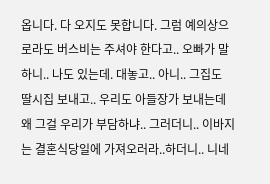옵니다. 다 오지도 못합니다. 그럼 예의상으로라도 버스비는 주셔야 한다고.. 오빠가 말하니.. 나도 있는데. 대놓고.. 아니.. 그집도 딸시집 보내고.. 우리도 아들장가 보내는데 왜 그걸 우리가 부담하냐.. 그러더니.. 이바지는 결혼식당일에 가져오러라..하더니.. 니네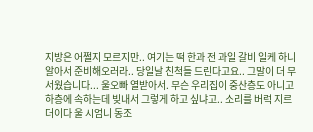지방은 어쩔지 모르지만.. 여기는 떡 한과 전 과일 갈비 일케 하니 알아서 준비해오러라.. 당일날 친척들 드린다고요.. 그말이 더 무서웠습니다... 울오빠 열받아서. 무슨 우리집이 중산층도 아니고 하층에 속하는데 빚내서 그렇게 하고 싶냐고.. 소리를 버럭 지르더이다 울 시엄니 동조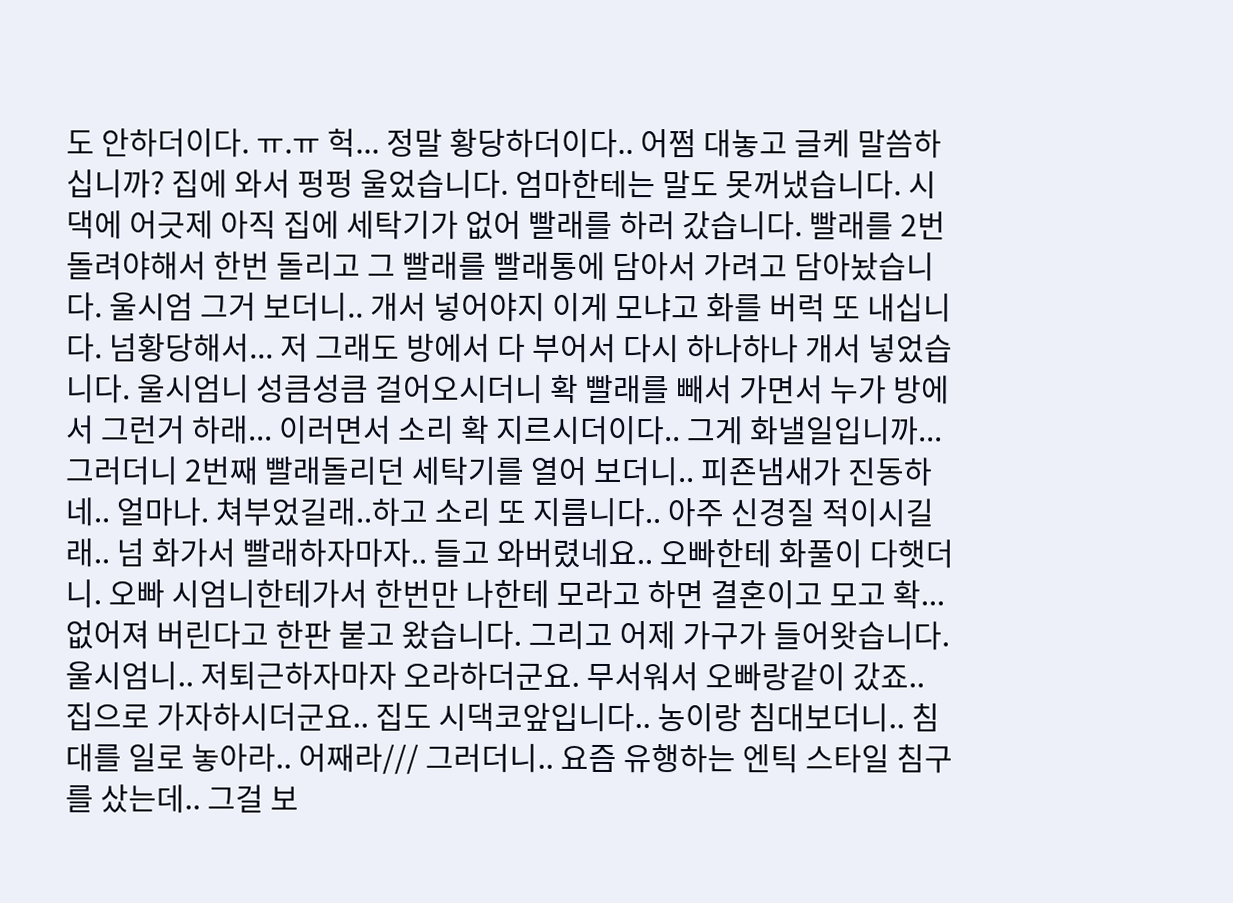도 안하더이다. ㅠ.ㅠ 헉... 정말 황당하더이다.. 어쩜 대놓고 글케 말씀하십니까? 집에 와서 펑펑 울었습니다. 엄마한테는 말도 못꺼냈습니다. 시댁에 어긋제 아직 집에 세탁기가 없어 빨래를 하러 갔습니다. 빨래를 2번 돌려야해서 한번 돌리고 그 빨래를 빨래통에 담아서 가려고 담아놨습니다. 울시엄 그거 보더니.. 개서 넣어야지 이게 모냐고 화를 버럭 또 내십니다. 넘황당해서... 저 그래도 방에서 다 부어서 다시 하나하나 개서 넣었습니다. 울시엄니 성큼성큼 걸어오시더니 확 빨래를 빼서 가면서 누가 방에서 그런거 하래... 이러면서 소리 확 지르시더이다.. 그게 화낼일입니까...그러더니 2번째 빨래돌리던 세탁기를 열어 보더니.. 피죤냄새가 진동하네.. 얼마나. 쳐부었길래..하고 소리 또 지름니다.. 아주 신경질 적이시길래.. 넘 화가서 빨래하자마자.. 들고 와버렸네요.. 오빠한테 화풀이 다햇더니. 오빠 시엄니한테가서 한번만 나한테 모라고 하면 결혼이고 모고 확... 없어져 버린다고 한판 붙고 왔습니다. 그리고 어제 가구가 들어왓습니다. 울시엄니.. 저퇴근하자마자 오라하더군요. 무서워서 오빠랑같이 갔죠.. 집으로 가자하시더군요.. 집도 시댁코앞입니다.. 농이랑 침대보더니.. 침대를 일로 놓아라.. 어째라/// 그러더니.. 요즘 유행하는 엔틱 스타일 침구를 샀는데.. 그걸 보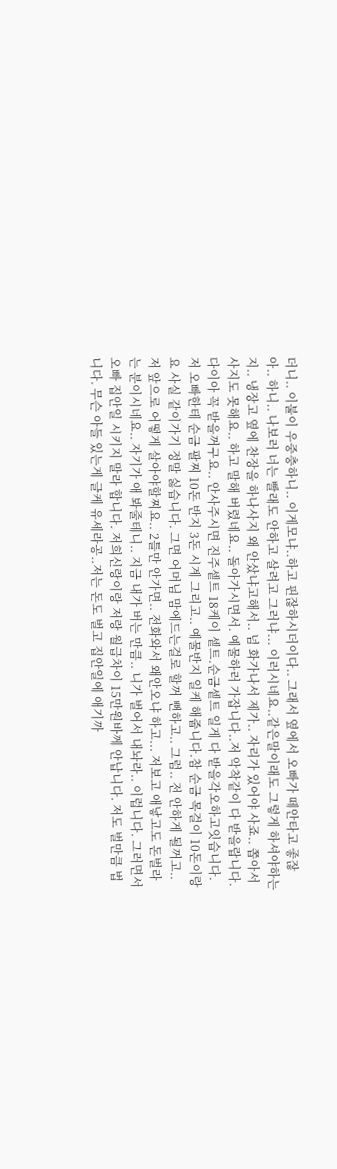더니.. 이불이 우중충하니.. 이게모냐..하고 핀잖하시더이다.. 그래서 옆에서 오빠가 떼안타고 좋잖아.. 하니.. 나보러 너는 빨래도 안하고 살려고 그러냐... 이러시네요..같은말이래도 그렇게 하셔야하는지.. 냉장고 옆에 찬장을 하나사지 왜 안샀냐고해서.. 넘 화가나서 제가.. 자리가 있어야 사죠.. 쫍아서 사지도 못해요.. 하고 말해 버렸네요.. 돌아가시면서. 예물하러 가잡니다..저 악착같이 다 받을랍니다. 다이아 꼭 받을꺼구요.. 안사주시면 진주셑트 18케이 셑트.순금셑트 일게 다 받을각오하고잇습니다. 저 오빠한테 순금 팔찌 10돈 반지 3돈 시계 그리고.. 예물반지 일케 해줍니다.참 순금 목걸이 10돈이랑요 사실 같이가기 정말 싫습니다. 그면 어머님 맘에드는걸로 할꺼 뻔하고.. 그럼.. 전 안하게 될꺼고.. 저 앞으로 어떻게 살아야할찌요.. 2틀만 안가면.. 전화와서 왜안오냐 하고... 저보고 애낳고도 돈벌라는 분이시네요.. 자기가 애 봐줄테니.. 지금 내가 버는 만큼.. 니가 벌어서 내놔라.. 이럽니다. 그러면서 오빠 집안일 시키지 말라 합니다. 저희신랑이랑 저랑 월급차이 15만원바께 안납니다. 저도 벌만큼 법니다. 무슨 아들 있는게 글케 유세라공..저는 돈도 벌고 집안일에 애기까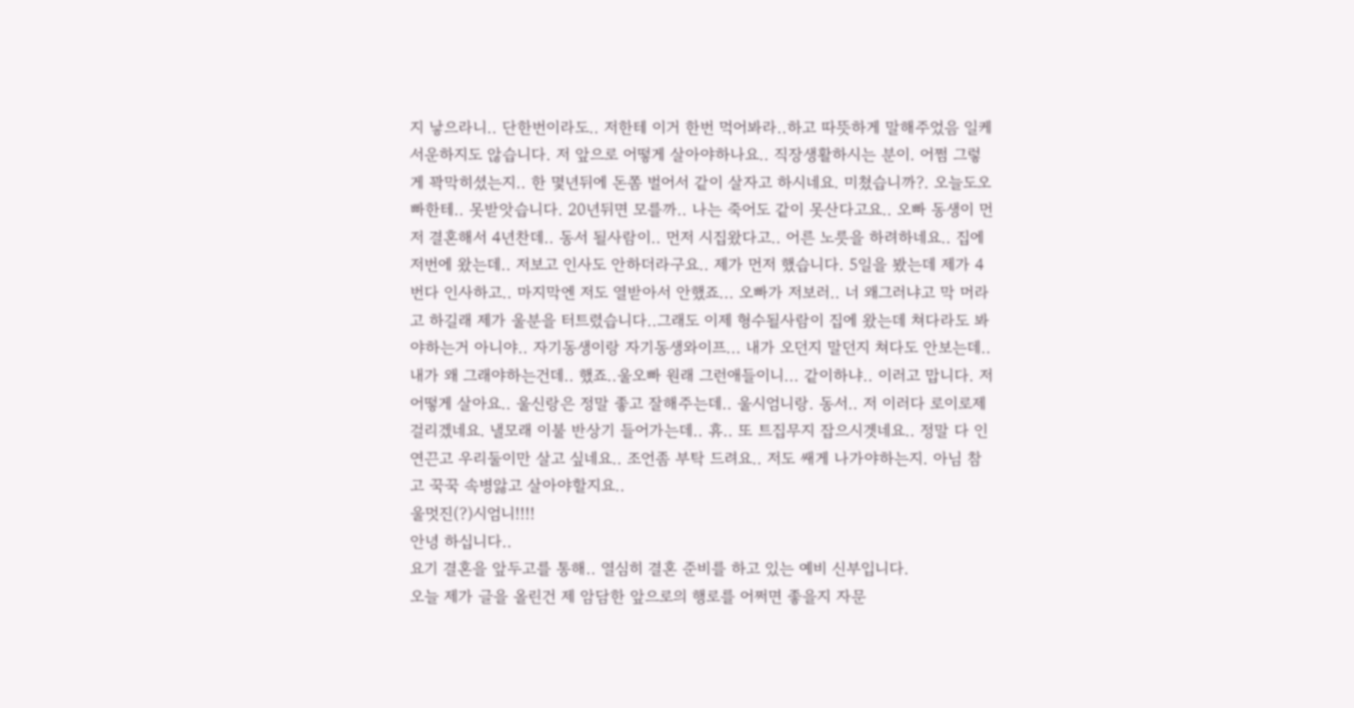지 낳으라니.. 단한번이라도.. 저한테 이거 한번 먹어봐라..하고 따뜻하게 말해주었음 일케 서운하지도 않습니다. 저 앞으로 어떻게 살아야하나요.. 직장생활하시는 분이. 어쩜 그렇게 꽉막히셨는지.. 한 몇년뒤에 돈쫌 벌어서 같이 살자고 하시네요. 미쳤습니까?. 오늘도오빠한테.. 못받앗습니다. 20년뒤면 모를까.. 나는 죽어도 같이 못산다고요.. 오빠 동생이 먼저 결혼해서 4년찬데.. 동서 될사람이.. 먼저 시집왔다고.. 어른 노릇을 하려하네요.. 집에 저번에 왔는데.. 저보고 인사도 안하더라구요.. 제가 먼저 했습니다. 5일을 봤는데 제가 4번다 인사하고.. 마지막엔 저도 열받아서 안했죠... 오빠가 저보러.. 너 왜그러냐고 막 머라고 하길래 제가 울분을 터트렸습니다..그래도 이제 형수될사람이 집에 왔는데 쳐다라도 봐야하는거 아니야.. 자기동생이랑 자기동생와이프... 내가 오던지 말던지 쳐다도 안보는데.. 내가 왜 그래야하는건데.. 했죠..울오빠 원래 그런애들이니... 같이하냐.. 이러고 맙니다. 저 어떻게 살아요.. 울신랑은 정말 좋고 잘해주는데.. 울시엄니랑. 동서.. 저 이러다 로이로제 걸리겠네요. 낼모래 이불 반상기 들어가는데.. 휴.. 또 트집무지 잡으시겟네요.. 정말 다 인연끈고 우리둘이만 살고 싶네요.. 조언좀 부탁 드려요.. 저도 쌔게 나가야하는지. 아님 참고 꾹꾹 속병앓고 살아야할지요..
울멋진(?)시엄니!!!!
안녕 하십니다..
요기 결혼을 앞두고를 통해.. 열심히 결혼 준비를 하고 있는 예비 신부입니다.
오늘 제가 글을 올린건 제 암담한 앞으로의 행로를 어쩌면 좋을지 자문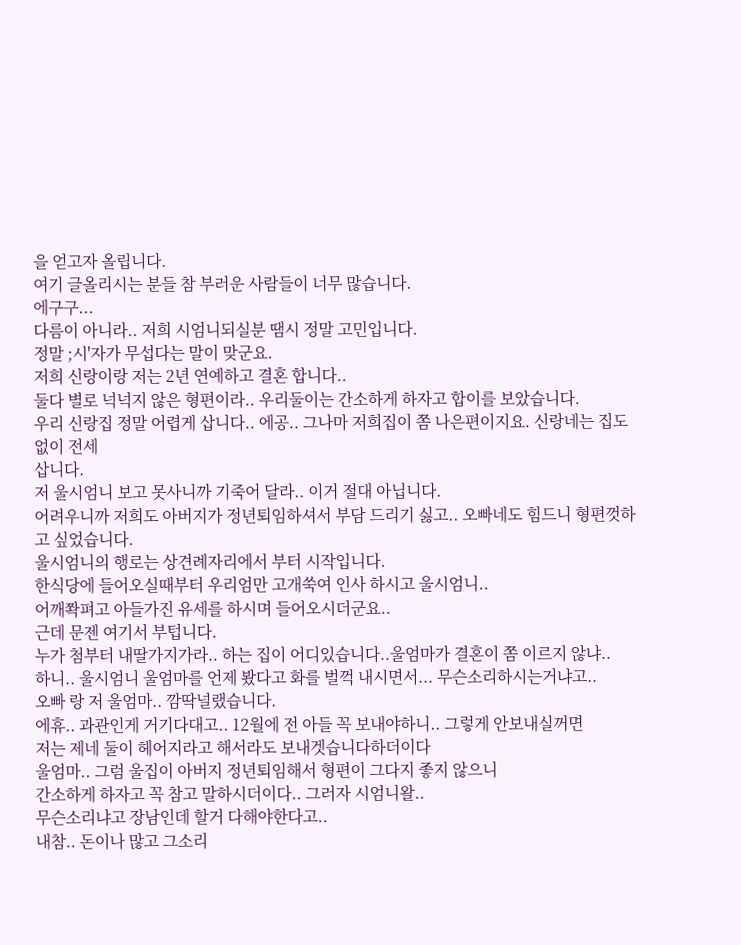을 얻고자 올립니다.
여기 글올리시는 분들 참 부러운 사람들이 너무 많습니다.
에구구...
다름이 아니라.. 저희 시엄니되실분 땜시 정말 고민입니다.
정말 ;시'자가 무섭다는 말이 맞군요.
저희 신랑이랑 저는 2년 연예하고 결혼 합니다..
둘다 별로 넉넉지 않은 형편이라.. 우리둘이는 간소하게 하자고 합이를 보았습니다.
우리 신랑집 정말 어렵게 삽니다.. 에공.. 그나마 저희집이 쫌 나은편이지요. 신랑네는 집도 없이 전세
삽니다.
저 울시엄니 보고 못사니까 기죽어 달라.. 이거 절대 아닙니다.
어려우니까 저희도 아버지가 정년퇴임하셔서 부담 드리기 싫고.. 오빠네도 힘드니 형편껏하고 싶었습니다.
울시엄니의 행로는 상견례자리에서 부터 시작입니다.
한식당에 들어오실때부터 우리엄만 고개쑥여 인사 하시고 울시엄니..
어깨쫙펴고 아들가진 유세를 하시며 들어오시더군요..
근데 문젠 여기서 부텁니다.
누가 첨부터 내딸가지가라.. 하는 집이 어디있습니다..울엄마가 결혼이 쫌 이르지 않냐..
하니.. 울시엄니 울엄마를 언제 봤다고 화를 벌꺽 내시면서... 무슨소리하시는거냐고..
오빠 랑 저 울엄마.. 깜딱널랬습니다.
에휴.. 과관인게 거기다대고.. 12월에 전 아들 꼭 보내야하니.. 그렇게 안보내실꺼면
저는 제네 둘이 헤어지라고 해서라도 보내겟습니다하더이다
울엄마.. 그럼 울집이 아버지 정년퇴임해서 형편이 그다지 좋지 않으니
간소하게 하자고 꼭 참고 말하시더이다.. 그러자 시엄니왈..
무슨소리냐고 장남인데 할거 다해야한다고..
내참.. 돈이나 많고 그소리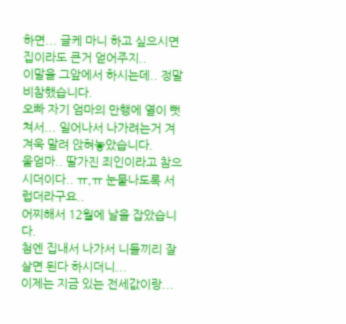하면... 글케 마니 하고 싶으시면 집이라도 큰거 얻어주지..
이말을 그앞에서 하시는데.. 정말 비참했습니다.
오빠 자기 엄마의 만행에 열이 뻣쳐서... 일어나서 나가려는거 겨겨욱 말려 앉혀놓았습니다.
울엄마.. 딸가진 죄인이라고 참으시더이다.. ㅠ,ㅠ 눈물나도록 서럽더라구요..
어찌해서 12월에 날을 잡았습니다.
첨엔 집내서 나가서 니들끼리 잘살면 된다 하시더니...
이제는 지금 있는 전세값이랑...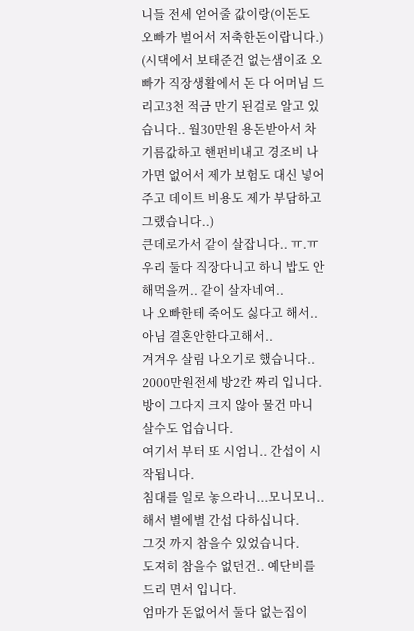니들 전세 얻어줄 값이랑(이돈도 오빠가 벌어서 저축한돈이랍니다.)
(시댁에서 보태준건 없는샘이죠 오빠가 직장생활에서 돈 다 어머님 드리고3천 적금 만기 된걸로 알고 있습니다.. 월30만원 용돈받아서 차 기름값하고 핸펀비내고 경조비 나가면 없어서 제가 보험도 대신 넣어주고 데이트 비용도 제가 부담하고 그랬습니다..)
큰데로가서 같이 살잡니다.. ㅠ.ㅠ
우리 둘다 직장다니고 하니 밥도 안해먹을꺼.. 같이 살자네여..
나 오빠한테 죽어도 싫다고 해서.. 아님 결혼안한다고해서..
겨겨우 살림 나오기로 했습니다.. 2000만원전세 방2칸 짜리 입니다.
방이 그다지 크지 않아 물건 마니 살수도 업습니다.
여기서 부터 또 시엄니.. 간섭이 시작됩니다.
침대를 일로 놓으라니...모니모니.. 해서 별에별 간섭 다하십니다.
그것 까지 참을수 있었습니다.
도져히 참을수 없던건.. 예단비를 드리 면서 입니다.
엄마가 돈없어서 둘다 없는집이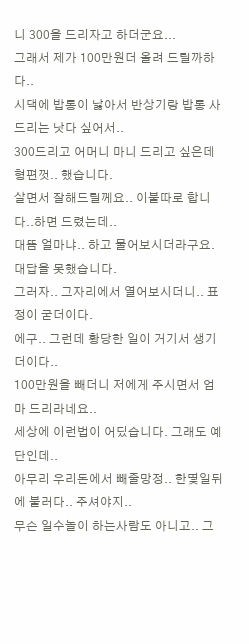니 300을 드리자고 하더군요...
그래서 제가 100만원더 올려 드릴까하다..
시댁에 밥통이 낧아서 반상기랑 밥통 사드리는 낫다 싶어서..
300드리고 어머니 마니 드리고 싶은데 형편껏.. 했습니다.
살면서 잘해드릴께요.. 이불따로 합니다..하면 드렸는데..
대뜸 얼마냐.. 하고 물어보시더라구요. 대답을 못했습니다.
그러자.. 그자리에서 열어보시더니.. 표정이 굳더이다.
에구.. 그런데 황당한 일이 거기서 생기더이다..
100만원을 빼더니 저에게 주시면서 엄마 드리라네요..
세상에 이런법이 어딨습니다. 그래도 예단인데..
아무리 우리돈에서 빼줄망정.. 한몇일뒤에 불러다.. 주셔야지..
무슨 일수놀이 하는사람도 아니고.. 그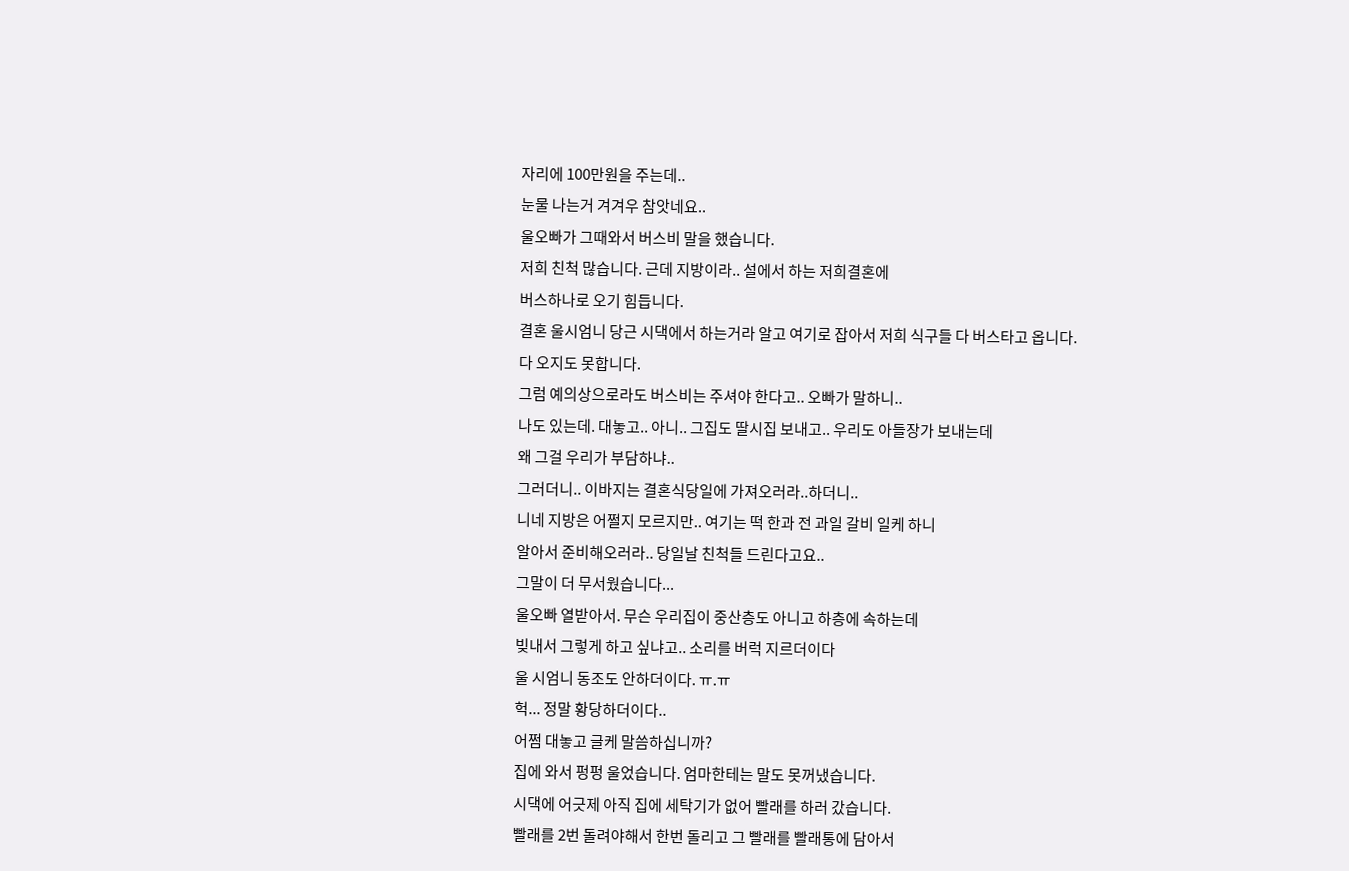자리에 100만원을 주는데..
눈물 나는거 겨겨우 참앗네요..
울오빠가 그때와서 버스비 말을 했습니다.
저희 친척 많습니다. 근데 지방이라.. 설에서 하는 저희결혼에
버스하나로 오기 힘듭니다.
결혼 울시엄니 당근 시댁에서 하는거라 알고 여기로 잡아서 저희 식구들 다 버스타고 옵니다.
다 오지도 못합니다.
그럼 예의상으로라도 버스비는 주셔야 한다고.. 오빠가 말하니..
나도 있는데. 대놓고.. 아니.. 그집도 딸시집 보내고.. 우리도 아들장가 보내는데
왜 그걸 우리가 부담하냐..
그러더니.. 이바지는 결혼식당일에 가져오러라..하더니..
니네 지방은 어쩔지 모르지만.. 여기는 떡 한과 전 과일 갈비 일케 하니
알아서 준비해오러라.. 당일날 친척들 드린다고요..
그말이 더 무서웠습니다...
울오빠 열받아서. 무슨 우리집이 중산층도 아니고 하층에 속하는데
빚내서 그렇게 하고 싶냐고.. 소리를 버럭 지르더이다
울 시엄니 동조도 안하더이다. ㅠ.ㅠ
헉... 정말 황당하더이다..
어쩜 대놓고 글케 말씀하십니까?
집에 와서 펑펑 울었습니다. 엄마한테는 말도 못꺼냈습니다.
시댁에 어긋제 아직 집에 세탁기가 없어 빨래를 하러 갔습니다.
빨래를 2번 돌려야해서 한번 돌리고 그 빨래를 빨래통에 담아서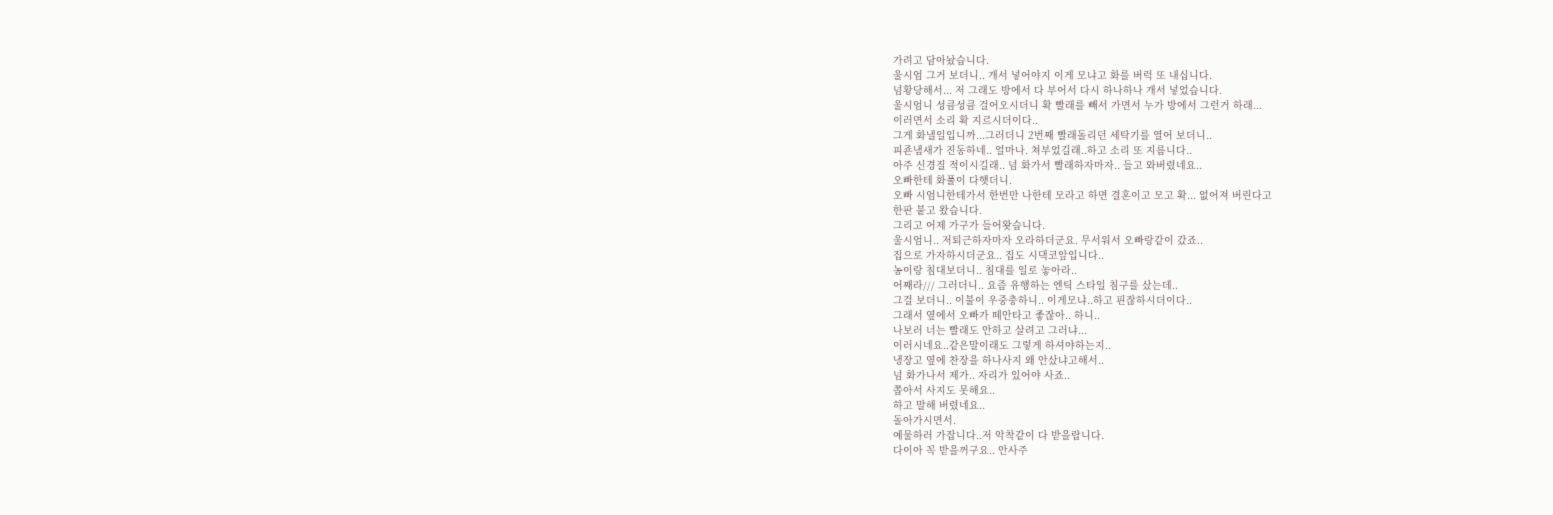가려고 담아놨습니다.
울시엄 그거 보더니.. 개서 넣어야지 이게 모냐고 화를 버럭 또 내십니다.
넘황당해서... 저 그래도 방에서 다 부어서 다시 하나하나 개서 넣었습니다.
울시엄니 성큼성큼 걸어오시더니 확 빨래를 빼서 가면서 누가 방에서 그런거 하래...
이러면서 소리 확 지르시더이다..
그게 화낼일입니까...그러더니 2번째 빨래돌리던 세탁기를 열어 보더니..
피죤냄새가 진동하네.. 얼마나. 쳐부었길래..하고 소리 또 지름니다..
아주 신경질 적이시길래.. 넘 화가서 빨래하자마자.. 들고 와버렸네요..
오빠한테 화풀이 다햇더니.
오빠 시엄니한테가서 한번만 나한테 모라고 하면 결혼이고 모고 확... 없어져 버린다고
한판 붙고 왔습니다.
그리고 어제 가구가 들어왓습니다.
울시엄니.. 저퇴근하자마자 오라하더군요. 무서워서 오빠랑같이 갔죠..
집으로 가자하시더군요.. 집도 시댁코앞입니다..
농이랑 침대보더니.. 침대를 일로 놓아라..
어째라/// 그러더니.. 요즘 유행하는 엔틱 스타일 침구를 샀는데..
그걸 보더니.. 이불이 우중충하니.. 이게모냐..하고 핀잖하시더이다..
그래서 옆에서 오빠가 떼안타고 좋잖아.. 하니..
나보러 너는 빨래도 안하고 살려고 그러냐...
이러시네요..같은말이래도 그렇게 하셔야하는지..
냉장고 옆에 찬장을 하나사지 왜 안샀냐고해서..
넘 화가나서 제가.. 자리가 있어야 사죠..
쫍아서 사지도 못해요..
하고 말해 버렸네요..
돌아가시면서.
예물하러 가잡니다..저 악착같이 다 받을랍니다.
다이아 꼭 받을꺼구요.. 안사주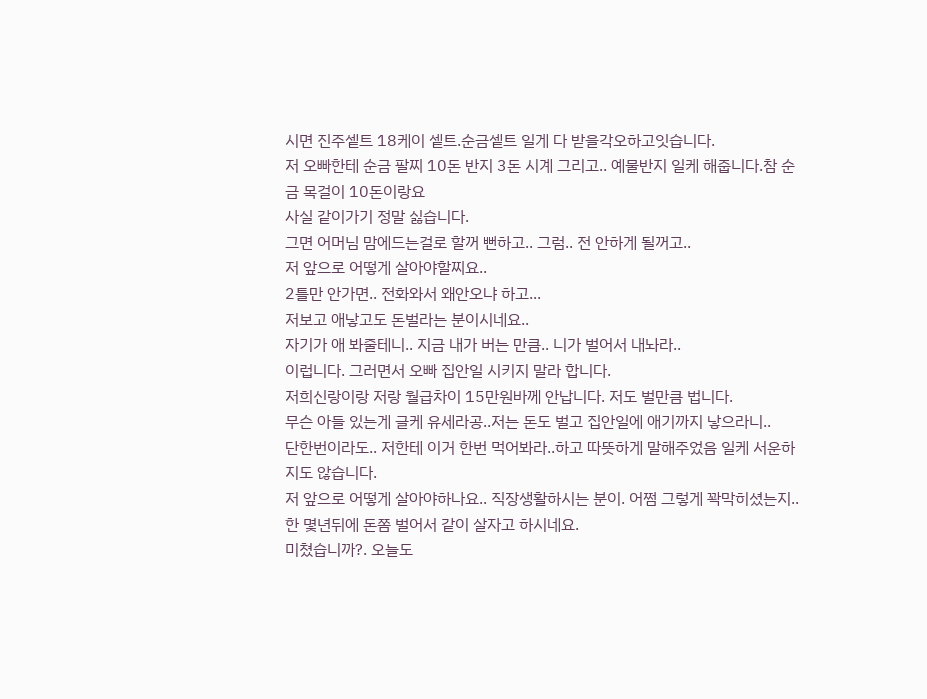시면 진주셑트 18케이 셑트.순금셑트 일게 다 받을각오하고잇습니다.
저 오빠한테 순금 팔찌 10돈 반지 3돈 시계 그리고.. 예물반지 일케 해줍니다.참 순금 목걸이 10돈이랑요
사실 같이가기 정말 싫습니다.
그면 어머님 맘에드는걸로 할꺼 뻔하고.. 그럼.. 전 안하게 될꺼고..
저 앞으로 어떻게 살아야할찌요..
2틀만 안가면.. 전화와서 왜안오냐 하고...
저보고 애낳고도 돈벌라는 분이시네요..
자기가 애 봐줄테니.. 지금 내가 버는 만큼.. 니가 벌어서 내놔라..
이럽니다. 그러면서 오빠 집안일 시키지 말라 합니다.
저희신랑이랑 저랑 월급차이 15만원바께 안납니다. 저도 벌만큼 법니다.
무슨 아들 있는게 글케 유세라공..저는 돈도 벌고 집안일에 애기까지 낳으라니..
단한번이라도.. 저한테 이거 한번 먹어봐라..하고 따뜻하게 말해주었음 일케 서운하지도 않습니다.
저 앞으로 어떻게 살아야하나요.. 직장생활하시는 분이. 어쩜 그렇게 꽉막히셨는지..
한 몇년뒤에 돈쫌 벌어서 같이 살자고 하시네요.
미쳤습니까?. 오늘도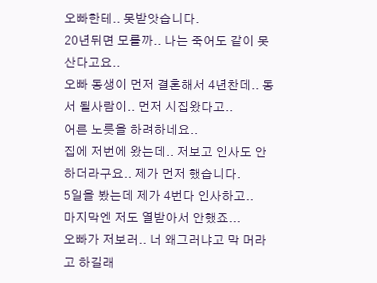오빠한테.. 못받앗습니다.
20년뒤면 모를까.. 나는 죽어도 같이 못산다고요..
오빠 동생이 먼저 결혼해서 4년찬데.. 동서 될사람이.. 먼저 시집왔다고..
어른 노릇을 하려하네요..
집에 저번에 왔는데.. 저보고 인사도 안하더라구요.. 제가 먼저 했습니다.
5일을 봤는데 제가 4번다 인사하고..
마지막엔 저도 열받아서 안했죠...
오빠가 저보러.. 너 왜그러냐고 막 머라고 하길래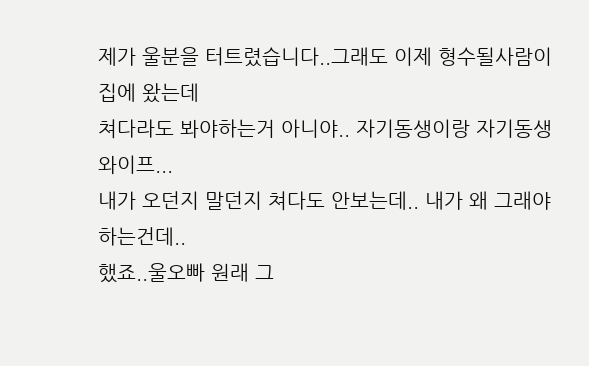제가 울분을 터트렸습니다..그래도 이제 형수될사람이 집에 왔는데
쳐다라도 봐야하는거 아니야.. 자기동생이랑 자기동생와이프...
내가 오던지 말던지 쳐다도 안보는데.. 내가 왜 그래야하는건데..
했죠..울오빠 원래 그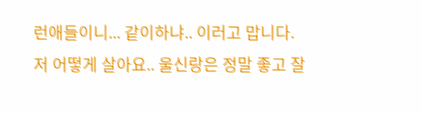런애들이니... 같이하냐.. 이러고 맙니다.
저 어떻게 살아요.. 울신랑은 정말 좋고 잘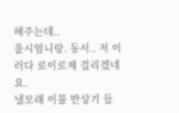해주는데..
울시엄니랑. 동서.. 저 이러다 로이로제 걸리겠네요.
낼모래 이불 반상기 들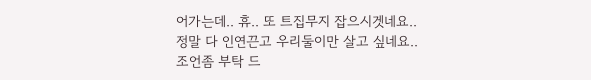어가는데.. 휴.. 또 트집무지 잡으시겟네요..
정말 다 인연끈고 우리둘이만 살고 싶네요..
조언좀 부탁 드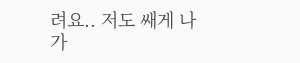려요.. 저도 쌔게 나가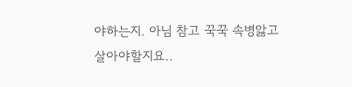야하는지. 아님 참고 꾹꾹 속병앓고 살아야할지요..